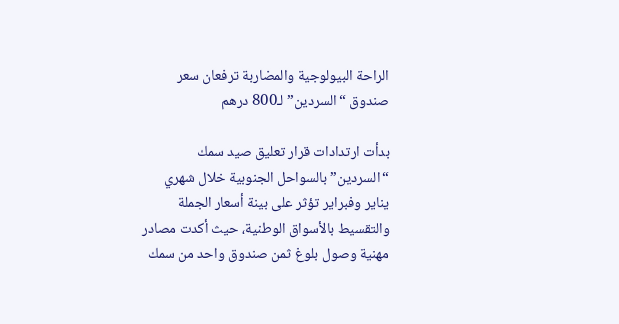الراحة البيولوجية والمضاربة ترفعان سعر صندوق “السردين” لـ800 درهم

بدأت ارتدادات قرار تعليق صيد سمك “السردين” بالسواحل الجنوبية خلال شهري يناير وفبراير تؤثر على بينة أسعار الجملة والتقسيط بالأسواق الوطنية، حيث أكدت مصادر مهنية وصول بلوغ ثمن صندوق واحد من سمك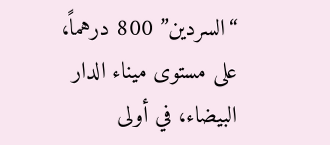“السردين” 800 درهماً، على مستوى ميناء الدار البيضاء، في أولى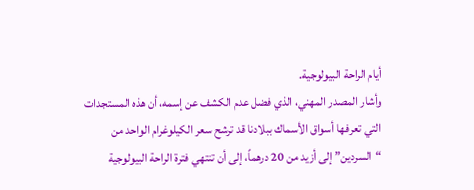أيام الراحة البيولوجية.
وأشار المصدر المهني، الذي فضل عدم الكشف عن إسمه، أن هذه المستجدات التي تعرفها أسواق الأسماك ببلادنا قد ترشح سعر الكيلوغرام الواحد من “السردين” إلى أزيد من 20 درهماً، إلى أن تنتهي فترة الراحة البيولوجية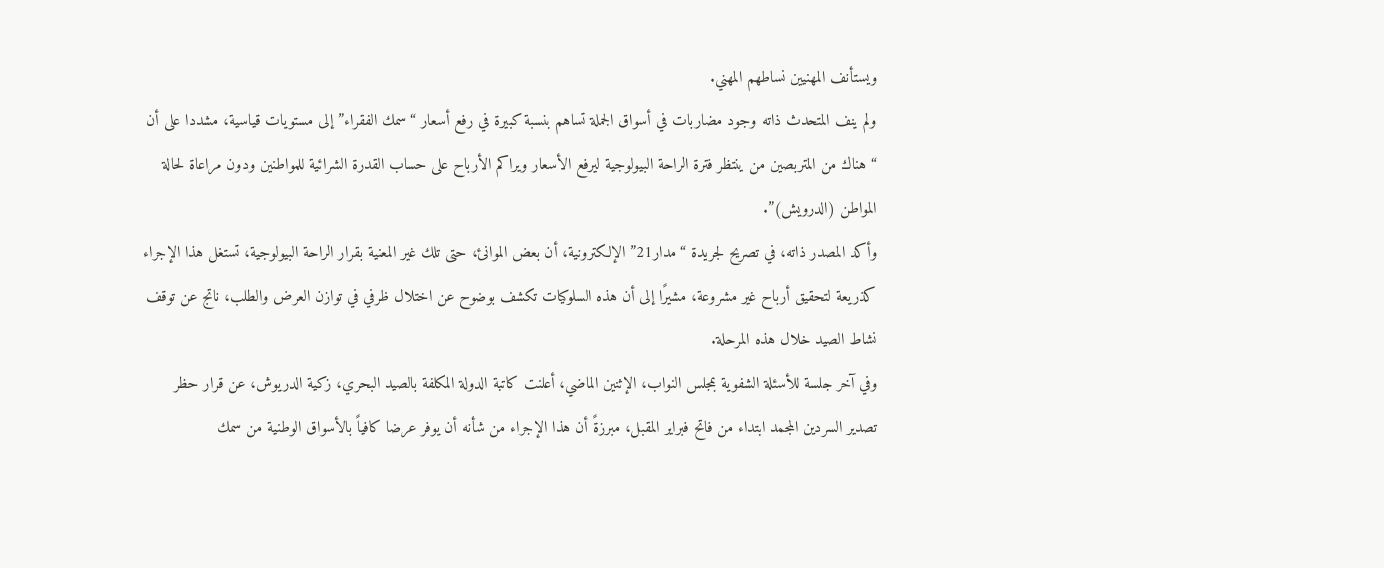ويستأنف المهنيين نساطهم المهني.
ولم ينف المتحدث ذاته وجود مضاربات في أسواق الجملة تساهم بنسبة كبيرة في رفع أسعار “سمك الفقراء” إلى مستويات قياسية، مشددا على أن “هناك من المتربصين من ينتظر فترة الراحة البيولوجية ليرفع الأسعار ويراكم الأرباح على حساب القدرة الشرائية للمواطنين ودون مراعاة لحالة المواطن (الدرويش)”.
وأكد المصدر ذاته، في تصريح لجريدة “مدار21” الإلكترونية، أن بعض الموانئ، حتى تلك غير المعنية بقرار الراحة البيولوجية، تستغل هذا الإجراء كذريعة لتحقيق أرباح غير مشروعة، مشيرًا إلى أن هذه السلوكيات تكشف بوضوح عن اختلال ظرفي في توازن العرض والطلب، ناتج عن توقف نشاط الصيد خلال هذه المرحلة.
وفي آخر جلسة للأسئلة الشفوية بمجلس النواب، الإثنين الماضي، أعلنت كاتبة الدولة المكلفة بالصيد البحري، زكية الدريوش، عن قرار حظر تصدير السردين المجمد ابتداء من فاتح فبراير المقبل، مبرزةً أن هذا الإجراء من شأنه أن يوفر عرضا كافياً بالأسواق الوطنية من سمك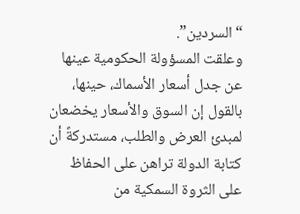“السردين”.
وعلقت المسؤولة الحكومية عينها عن جدل أسعار الأسماك، حينها، بالقول إن السوق والأسعار يخضعان لمبدئ العرض والطلب، مستدركةً أن كتابة الدولة تراهن على الحفاظ على الثروة السمكية من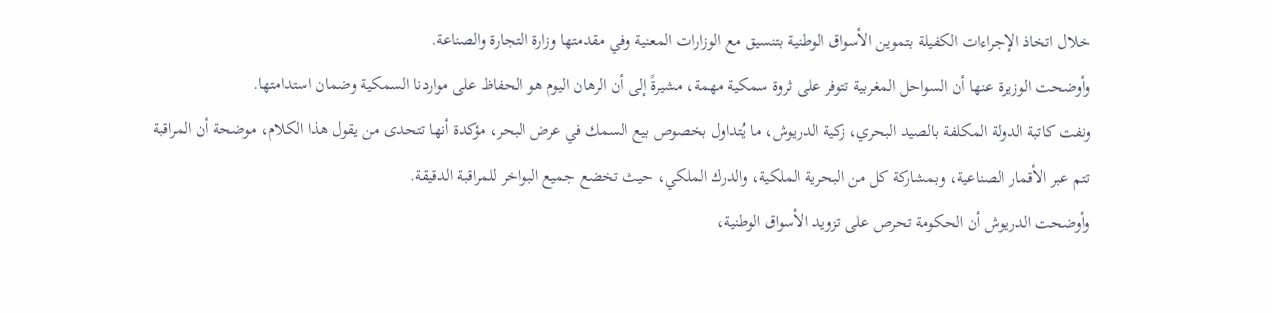خلال اتخاذ الإجراءات الكفيلة بتموين الأسواق الوطنية بتنسيق مع الوزارات المعنية وفي مقدمتها وزارة التجارة والصناعة.
وأوضحت الوزيرة عنها أن السواحل المغربية تتوفر على ثروة سمكية مهمة، مشيرةً إلى أن الرهان اليوم هو الحفاظ على مواردنا السمكية وضمان استدامتها.
ونفت كاتبة الدولة المكلفة بالصيد البحري، زكية الدريوش، ما يُتداول بخصوص بيع السمك في عرض البحر، مؤكدة أنها تتحدى من يقول هذا الكلام، موضحة أن المراقبة تتم عبر الأقمار الصناعية، وبمشاركة كل من البحرية الملكية، والدرك الملكي، حيث تخضع جميع البواخر للمراقبة الدقيقة.
وأوضحت الدريوش أن الحكومة تحرص على تزويد الأسواق الوطنية،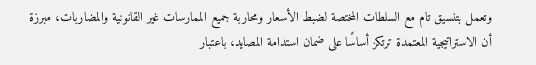وتعمل بتنسيق تام مع السلطات المختصة لضبط الأسعار ومحاربة جميع الممارسات غير القانونية والمضاربات، مبرزة أن الاستراتيجية المعتمدة ترتكز أساسًا على ضمان استدامة المصايد، باعتبار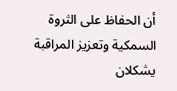أن الحفاظ على الثروة السمكية وتعزيز المراقبة يشكلان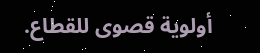أولوية قصوى للقطاع.